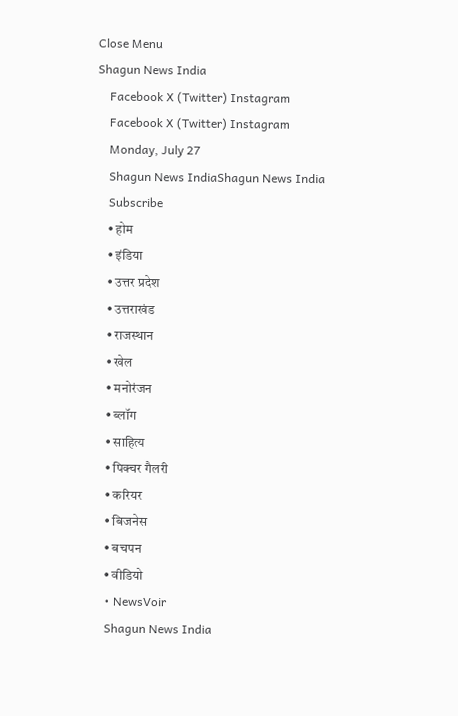Close Menu
Shagun News India
    Facebook X (Twitter) Instagram
    Facebook X (Twitter) Instagram
    Monday, July 27
    Shagun News IndiaShagun News India
    Subscribe
    • होम
    • इंडिया
    • उत्तर प्रदेश
    • उत्तराखंड
    • राजस्थान
    • खेल
    • मनोरंजन
    • ब्लॉग
    • साहित्य
    • पिक्चर गैलरी
    • करियर
    • बिजनेस
    • बचपन
    • वीडियो
    • NewsVoir
    Shagun News India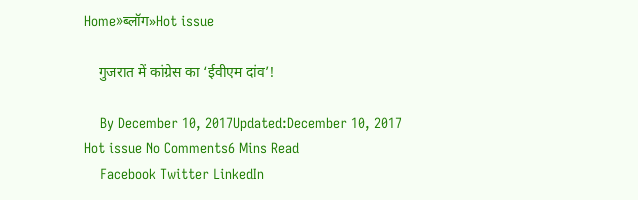Home»ब्लॉग»Hot issue

    गुजरात में कांग्रेस का ‘ईवीएम दांव’!

    By December 10, 2017Updated:December 10, 2017 Hot issue No Comments6 Mins Read
    Facebook Twitter LinkedIn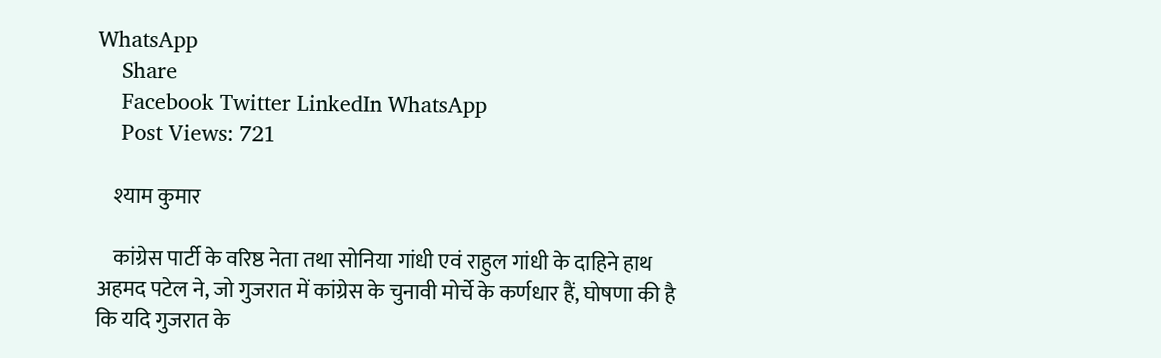WhatsApp
    Share
    Facebook Twitter LinkedIn WhatsApp
    Post Views: 721

    श्याम कुमार

    कांग्रेस पार्टी के वरिष्ठ नेता तथा सोनिया गांधी एवं राहुल गांधी के दाहिने हाथ अहमद पटेल ने, जो गुजरात में कांग्रेस के चुनावी मोर्चे के कर्णधार हैं, घोषणा की है कि यदि गुजरात के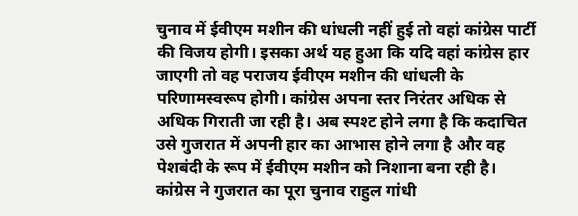चुनाव में ईवीएम मशीन की धांधली नहीं हुई तो वहां कांग्रेस पार्टी की विजय होगी। इसका अर्थ यह हुआ कि यदि वहां कांग्रेस हार जाएगी तो वह पराजय ईवीएम मशीन की धांधली के परिणामस्वरूप होगी। कांग्रेस अपना स्तर निरंतर अधिक से अधिक गिराती जा रही है। अब स्पश्ट होने लगा है कि कदाचित उसे गुजरात में अपनी हार का आभास होने लगा है और वह पेशबंदी के रूप में ईवीएम मशीन को निशाना बना रही है। कांग्रेस ने गुजरात का पूरा चुनाव राहुल गांधी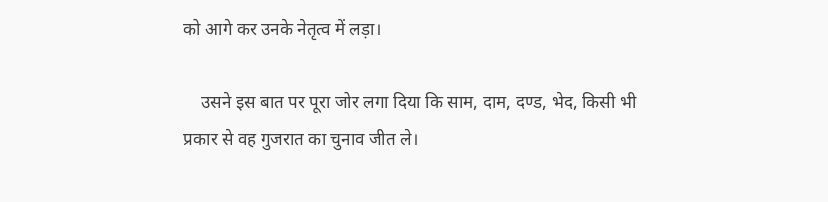को आगे कर उनके नेतृत्व में लड़ा।

    उसने इस बात पर पूरा जोर लगा दिया कि साम, दाम, दण्ड, भेद, किसी भी प्रकार से वह गुजरात का चुनाव जीत ले।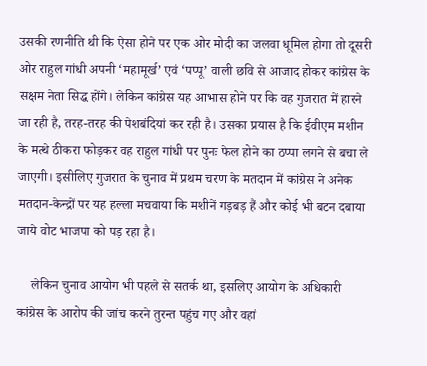उसकी रणनीति थी कि ऐसा होने पर एक ओर मोदी का जलवा धूमिल होगा तो दूसरी ओर राहुल गांधी अपनी ‘महामूर्ख’ एवं ‘पप्पू’ वाली छवि से आजाद होकर कांग्रेस के सक्षम नेता सिद्ध होंगे। लेकिन कांग्रेस यह आभास होने पर कि वह गुजरात में हारने जा रही है, तरह-तरह की पेशबंदियां कर रही है। उसका प्रयास है कि ईवीएम मशीन के मत्थे ठीकरा फोड़कर वह राहुल गांधी पर पुनः फेल होने का ठप्पा लगने से बचा ले जाएगी। इसीलिए गुजरात के चुनाव में प्रथम चरण के मतदान में कांग्रेस ने अनेक मतदान-केन्द्रों पर यह हल्ला मचवाया कि मशीनें गड़बड़ हैं और कोई भी बटन दबाया जाये वोट भाजपा को पड़ रहा है।

    लेकिन चुनाव आयोग भी पहले से सतर्क था, इसलिए आयोग के अधिकारी कांग्रेस के आरोप की जांच करने तुरन्त पहुंच गए और वहां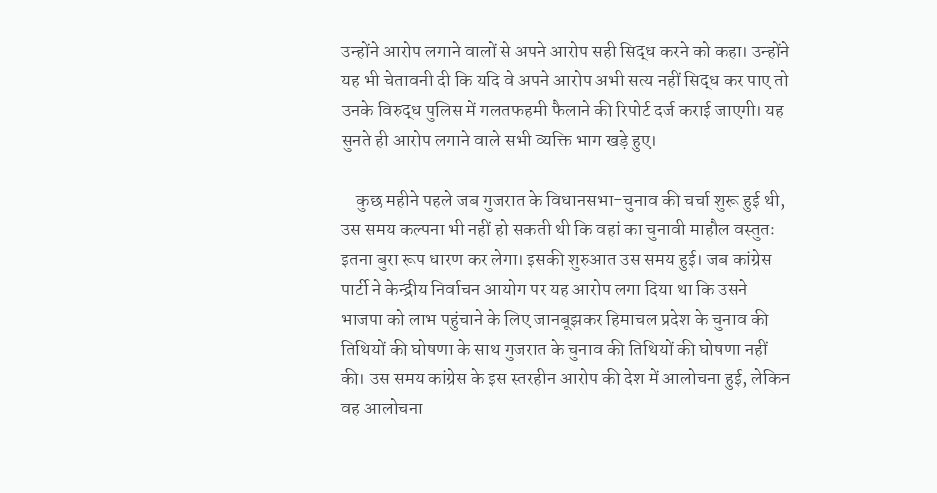उन्होंने आरोप लगाने वालों से अपने आरोप सही सिद्ध करने को कहा। उन्होंने यह भी चेतावनी दी कि यदि वे अपने आरोप अभी सत्य नहीं सिद्ध कर पाए तो उनके विरुद्ध पुलिस में गलतफहमी फैलाने की रिपोर्ट दर्ज कराई जाएगी। यह सुनते ही आरोप लगाने वाले सभी व्यक्ति भाग खड़े हुए।

    कुछ महीने पहले जब गुजरात के विधानसभा-चुनाव की चर्चा शुरू हुई थी, उस समय कल्पना भी नहीं हो सकती थी कि वहां का चुनावी माहौल वस्तुतः इतना बुरा रूप धारण कर लेगा। इसकी शुरुआत उस समय हुई। जब कांग्रेस पार्टी ने केन्द्रीय निर्वाचन आयोग पर यह आरोप लगा दिया था कि उसने भाजपा को लाभ पहुंचाने के लिए जानबूझकर हिमाचल प्रदेश के चुनाव की तिथियों की घोषणा के साथ गुजरात के चुनाव की तिथियों की घोषणा नहीं की। उस समय कांग्रेस के इस स्तरहीन आरोप की देश में आलोचना हुई, लेकिन वह आलोचना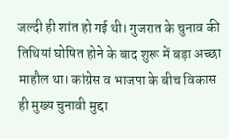जल्दी ही शांत हो गई थी। गुजरात के चुनाव की तिथियां घोषित होने के बाद शुरू में बड़ा अच्छा माहौल था। कांग्रेस व भाजपा के बीच विकास ही मुख्य चुनावी मुद्दा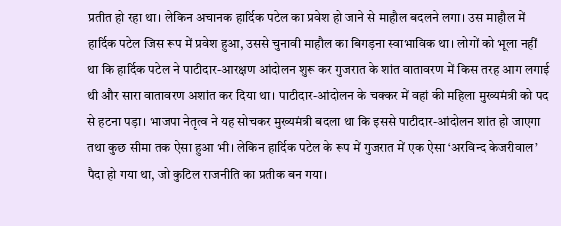प्रतीत हो रहा था। लेकिन अचानक हार्दिक पटेल का प्रवेश हो जाने से माहौल बदलने लगा। उस माहौल में हार्दिक पटेल जिस रूप में प्रवेश हुआ, उससे चुनावी माहौल का बिगड़ना स्वाभाविक था। लोगों को भूला नहीं था कि हार्दिक पटेल ने पाटीदार-आरक्षण आंदोलन शुरू कर गुजरात के शांत वातावरण में किस तरह आग लगाई थी और सारा वातावरण अशांत कर दिया था। पाटीदार-आंदोलन के चक्कर में वहां की महिला मुख्यमंत्री को पद से हटना पड़ा। भाजपा नेतृत्व ने यह सोचकर मुख्यमंत्री बदला था कि इससे पाटीदार-आंदोलन शांत हो जाएगा तथा कुछ सीमा तक ऐसा हुआ भी। लेकिन हार्दिक पटेल के रूप में गुजरात में एक ऐसा ‘अरविन्द केजरीवाल’ पैदा हो गया था, जो कुटिल राजनीति का प्रतीक बन गया।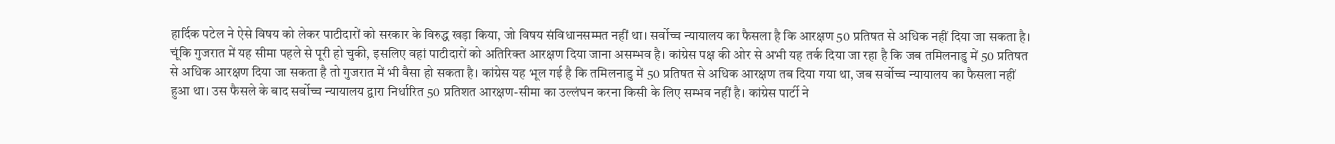हार्दिक पटेल ने ऐसे विषय को लेकर पाटीदारों को सरकार के विरुद्ध खड़ा किया, जो विषय संविधानसम्मत नहीं था। सर्वोच्च न्यायालय का फैसला है कि आरक्षण 50 प्रतिषत से अधिक नहीं दिया जा सकता है। चूंकि गुजरात में यह सीमा पहले से पूरी हो चुकी, इसलिए वहां पाटीदारों को अतिरिक्त आरक्षण दिया जाना असम्भव है। कांग्रेस पक्ष की ओर से अभी यह तर्क दिया जा रहा है कि जब तमिलनाडु में 50 प्रतिषत से अधिक आरक्षण दिया जा सकता है तो गुजरात में भी वैसा हो सकता है। कांग्रेस यह भूल गई है कि तमिलनाडु में 50 प्रतिषत से अधिक आरक्षण तब दिया गया था, जब सर्वोच्च न्यायालय का फैसला नहीं हुआ था। उस फैसले के बाद सर्वोच्च न्यायालय द्वारा निर्धारित 50 प्रतिशत आरक्षण-सीमा का उल्लंघन करना किसी के लिए सम्भव नहीं है। कांग्रेस पार्टी ने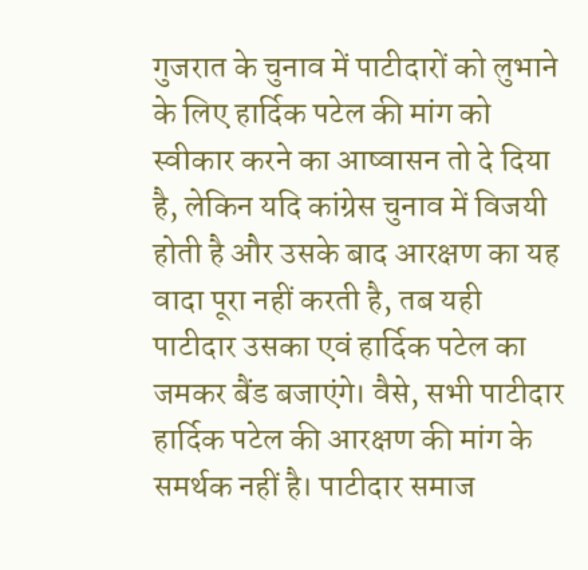गुजरात के चुनाव में पाटीदारों को लुभाने के लिए हार्दिक पटेल की मांग को स्वीकार करने का आष्वासन तो दे दिया है, लेकिन यदि कांग्रेस चुनाव में विजयी होती है और उसके बाद आरक्षण का यह वादा पूरा नहीं करती है, तब यही पाटीदार उसका एवं हार्दिक पटेल का जमकर बैंड बजाएंगे। वैसे, सभी पाटीदार हार्दिक पटेल की आरक्षण की मांग के समर्थक नहीं है। पाटीदार समाज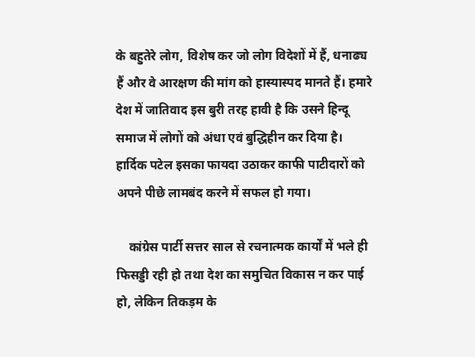के बहुतेरे लोग, विशेष कर जो लोग विदेशों में हैं, धनाढ्य हैं और वे आरक्षण की मांग को हास्यास्पद मानते हैं। हमारे देश में जातिवाद इस बुरी तरह हावी है कि उसने हिन्दू समाज में लोगों को अंधा एवं बुद्धिहीन कर दिया है। हार्दिक पटेल इसका फायदा उठाकर काफी पाटीदारों को अपने पीछे लामबंद करने में सफल हो गया।

    कांग्रेस पार्टी सत्तर साल से रचनात्मक कार्यों में भले ही फिसड्डी रही हो तथा देश का समुचित विकास न कर पाई हो, लेकिन तिकड़म के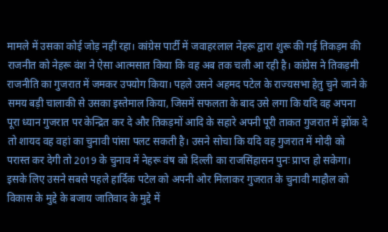मामले में उसका कोई जोड़ नहीं रहा। कांग्रेस पार्टी में जवाहरलाल नेहरू द्वारा शुरू की गई तिकड़म की राजनीत को नेहरू वंश ने ऐसा आत्मसात किया कि वह अब तक चली आ रही है। कांग्रेस ने तिकड़मी राजनीति का गुजरात में जमकर उपयोग किया। पहले उसने अहमद पटेल के राज्यसभा हेतु चुने जाने के समय बड़ी चालाकी से उसका इस्तेमाल किया, जिसमें सफलता के बाद उसे लगा कि यदि वह अपना पूरा ध्यान गुजरात पर केन्द्रित कर दे और तिकड़मों आदि के सहारे अपनी पूरी ताकत गुजरात में झोंक दे तो शायद वह वहां का चुनावी पांसा पलट सकती है। उसने सोचा कि यदि वह गुजरात में मोदी को परास्त कर देगी तो 2019 के चुनाव में नेहरू वंष को दिल्ली का राजसिंहासन पुनः प्राप्त हो सकेगा। इसके लिए उसने सबसे पहले हार्दिक पटेल को अपनी ओर मिलाकर गुजरात के चुनावी माहौल को विकास के मुद्दे के बजाय जातिवाद के मुद्दे में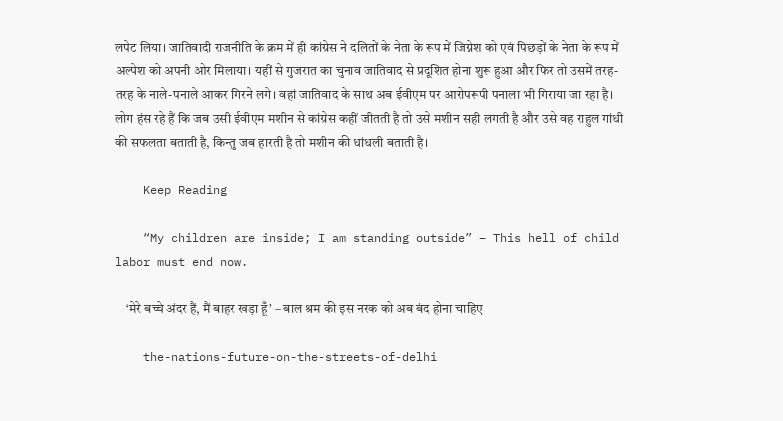लपेट लिया। जातिवादी राजनीति के क्रम में ही कांग्रेस ने दलितों के नेता के रूप में जिग्नेश को एवं पिछड़ों के नेता के रूप में अल्पेश को अपनी ओर मिलाया। यहीं से गुजरात का चुनाव जातिवाद से प्रदूशित होना शुरू हुआ और फिर तो उसमें तरह-तरह के नाले-पनाले आकर गिरने लगे। वहां जातिवाद के साथ अब ईवीएम पर आरोपरूपी पनाला भी गिराया जा रहा है। लोग हंस रहे हैं कि जब उसी ईवीएम मशीन से कांग्रेस कहीं जीतती है तो उसे मशीन सही लगती है और उसे वह राहुल गांधी की सफलता बताती है, किन्तु जब हारती है तो मशीन की धांधली बताती है।

    Keep Reading

    “My children are inside; I am standing outside” – This hell of child labor must end now.

    ‘मेरे बच्चे अंदर हैं, मैं बाहर खड़ा हूँ’ – बाल श्रम की इस नरक को अब बंद होना चाहिए

    the-nations-future-on-the-streets-of-delhi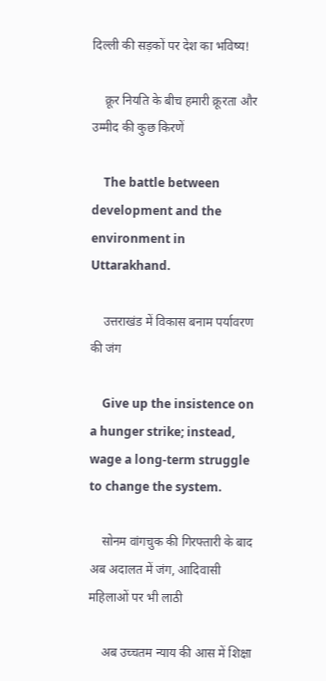दिल्ली की सड़कों पर देश का भविष्य!

    क्रूर नियति के बीच हमारी क्रूरता और उम्मीद की कुछ किरणें

    The battle between development and the environment in Uttarakhand.

    उत्तराखंड में विकास बनाम पर्यावरण की जंग

    Give up the insistence on a hunger strike; instead, wage a long-term struggle to change the system.

    सोनम वांगचुक की गिरफ्तारी के बाद अब अदालत में जंग, आदिवासी महिलाओं पर भी लाठी

    अब उच्चतम न्याय की आस में शिक्षा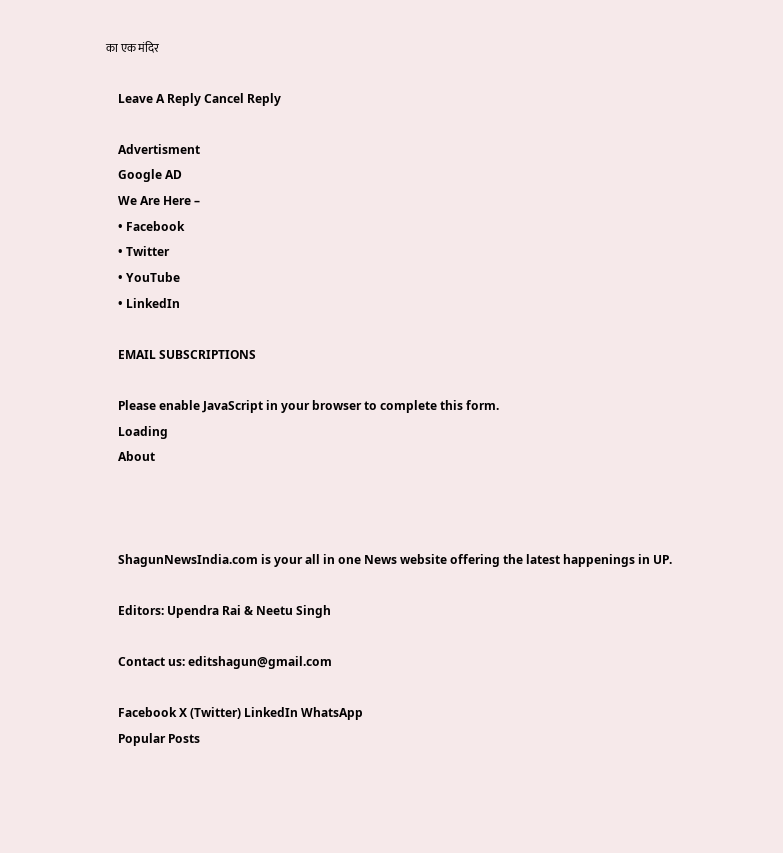का एक मंदिर

    Leave A Reply Cancel Reply

    Advertisment
    Google AD
    We Are Here –
    • Facebook
    • Twitter
    • YouTube
    • LinkedIn

    EMAIL SUBSCRIPTIONS

    Please enable JavaScript in your browser to complete this form.
    Loading
    About



    ShagunNewsIndia.com is your all in one News website offering the latest happenings in UP.

    Editors: Upendra Rai & Neetu Singh

    Contact us: editshagun@gmail.com

    Facebook X (Twitter) LinkedIn WhatsApp
    Popular Posts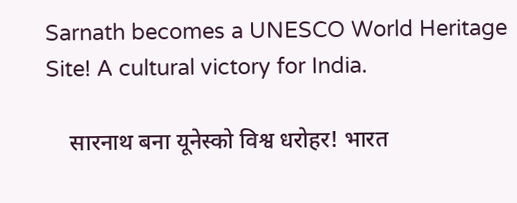Sarnath becomes a UNESCO World Heritage Site! A cultural victory for India.

    सारनाथ बना यूनेस्को विश्व धरोहर! भारत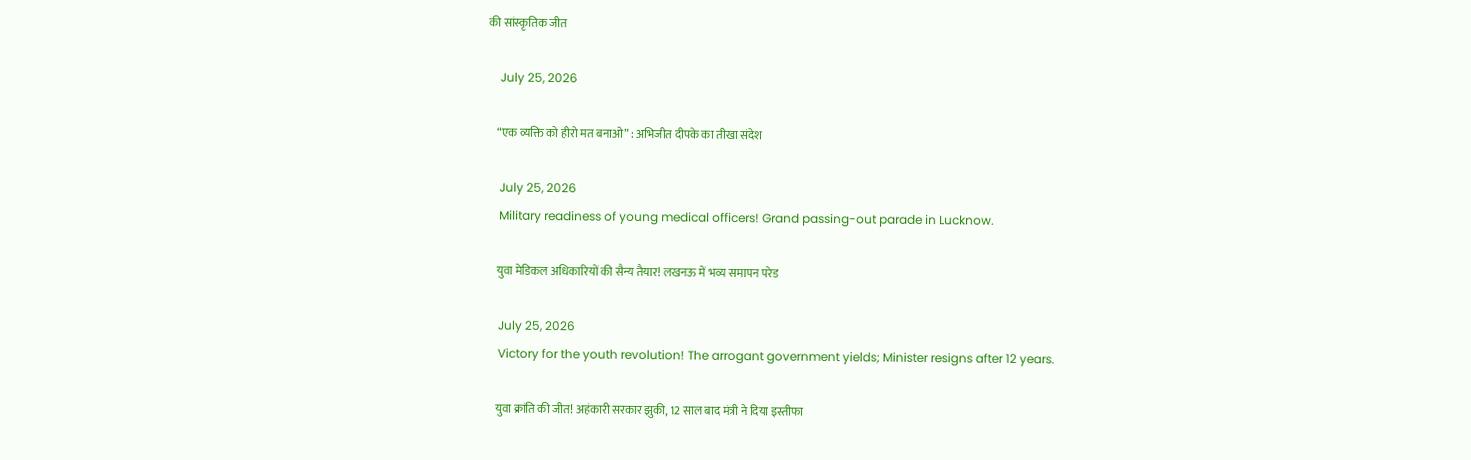की सांस्कृतिक जीत

    July 25, 2026

    “एक व्यक्ति को हीरो मत बनाओ” : अभिजीत दीपके का तीखा संदेश

    July 25, 2026
    Military readiness of young medical officers! Grand passing-out parade in Lucknow.

    युवा मेडिकल अधिकारियों की सैन्य तैयार! लखनऊ में भव्य समापन परेड

    July 25, 2026
    Victory for the youth revolution! The arrogant government yields; Minister resigns after 12 years.

    युवा क्रांति की जीत! अहंकारी सरकार झुकी, 12 साल बाद मंत्री ने दिया इस्तीफा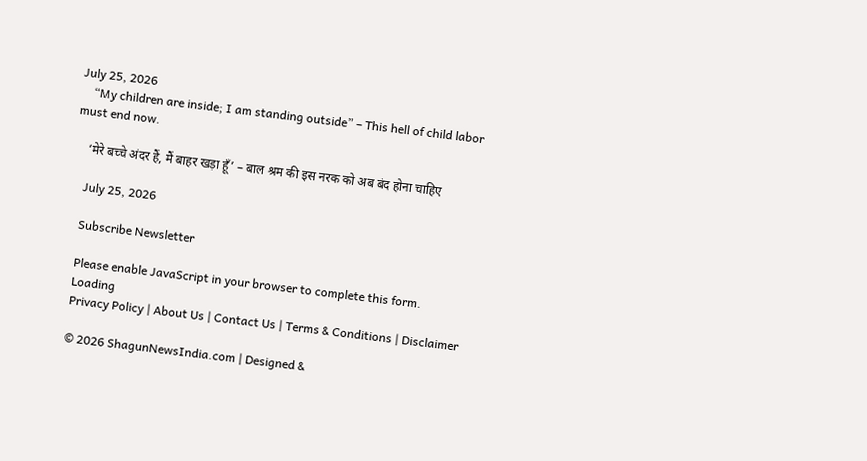July 25, 2026
    “My children are inside; I am standing outside” – This hell of child labor must end now.

    ‘मेरे बच्चे अंदर हैं, मैं बाहर खड़ा हूँ’ – बाल श्रम की इस नरक को अब बंद होना चाहिए

    July 25, 2026

    Subscribe Newsletter

    Please enable JavaScript in your browser to complete this form.
    Loading
    Privacy Policy | About Us | Contact Us | Terms & Conditions | Disclaimer

    © 2026 ShagunNewsIndia.com | Designed &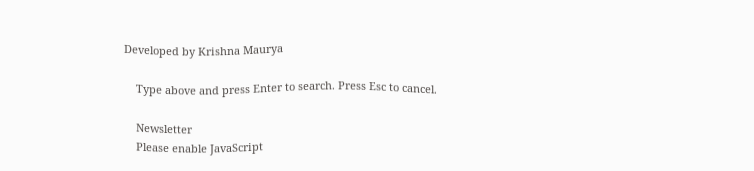Developed by Krishna Maurya

    Type above and press Enter to search. Press Esc to cancel.

    Newsletter
    Please enable JavaScript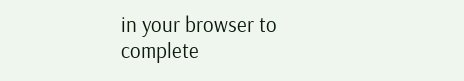in your browser to complete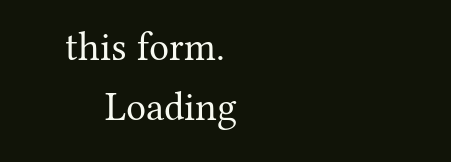this form.
    Loading